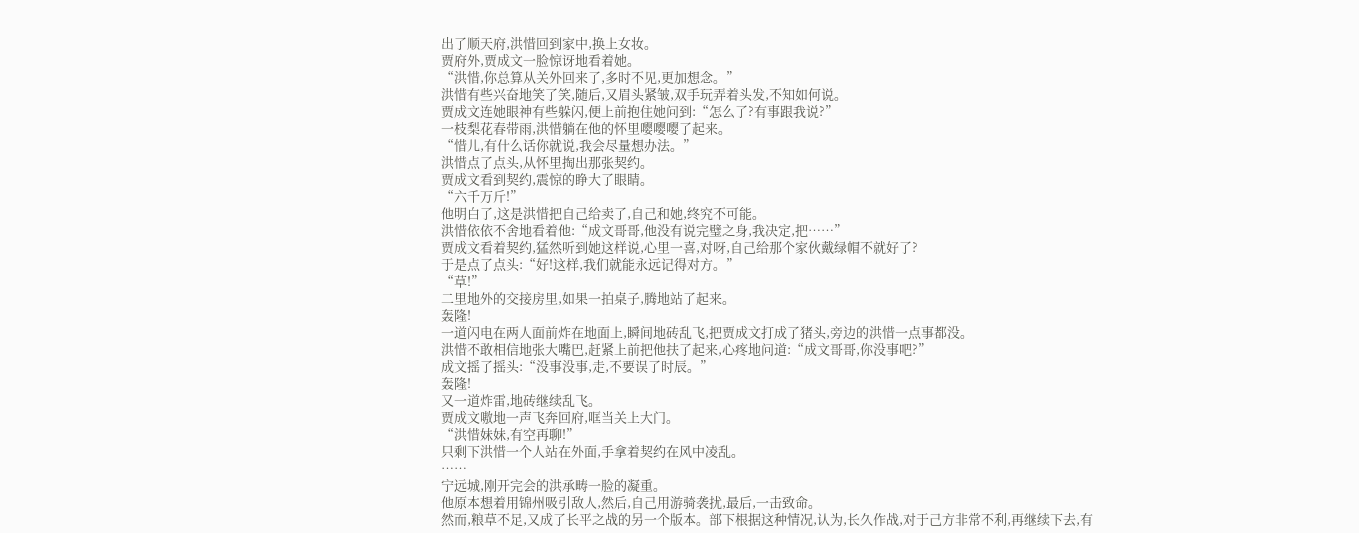出了顺天府,洪惜回到家中,换上女妆。
贾府外,贾成文一脸惊讶地看着她。
“洪惜,你总算从关外回来了,多时不见,更加想念。”
洪惜有些兴奋地笑了笑,随后,又眉头紧皱,双手玩弄着头发,不知如何说。
贾成文连她眼神有些躲闪,便上前抱住她问到:“怎么了?有事跟我说?”
一枝梨花春带雨,洪惜躺在他的怀里嘤嘤嘤了起来。
“惜儿,有什么话你就说,我会尽量想办法。”
洪惜点了点头,从怀里掏出那张契约。
贾成文看到契约,震惊的睁大了眼睛。
“六千万斤!”
他明白了,这是洪惜把自己给卖了,自己和她,终究不可能。
洪惜依依不舍地看着他:“成文哥哥,他没有说完璧之身,我决定,把……”
贾成文看着契约,猛然听到她这样说,心里一喜,对呀,自己给那个家伙戴绿帽不就好了?
于是点了点头:“好!这样,我们就能永远记得对方。”
“草!”
二里地外的交接房里,如果一拍桌子,腾地站了起来。
轰隆!
一道闪电在两人面前炸在地面上,瞬间地砖乱飞,把贾成文打成了猪头,旁边的洪惜一点事都没。
洪惜不敢相信地张大嘴巴,赶紧上前把他扶了起来,心疼地问道:“成文哥哥,你没事吧?”
成文摇了摇头:“没事没事,走,不要误了时辰。”
轰隆!
又一道炸雷,地砖继续乱飞。
贾成文嗷地一声飞奔回府,哐当关上大门。
“洪惜妹妹,有空再聊!”
只剩下洪惜一个人站在外面,手拿着契约在风中凌乱。
……
宁远城,刚开完会的洪承畴一脸的凝重。
他原本想着用锦州吸引敌人,然后,自己用游骑袭扰,最后,一击致命。
然而,粮草不足,又成了长平之战的另一个版本。部下根据这种情况,认为,长久作战,对于己方非常不利,再继续下去,有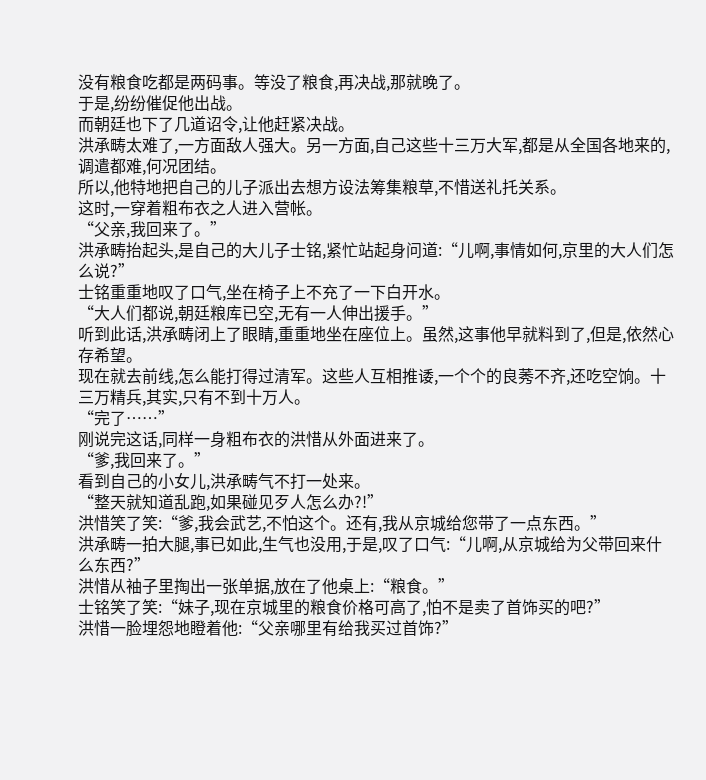没有粮食吃都是两码事。等没了粮食,再决战,那就晚了。
于是,纷纷催促他出战。
而朝廷也下了几道诏令,让他赶紧决战。
洪承畴太难了,一方面敌人强大。另一方面,自己这些十三万大军,都是从全国各地来的,调遣都难,何况团结。
所以,他特地把自己的儿子派出去想方设法筹集粮草,不惜送礼托关系。
这时,一穿着粗布衣之人进入营帐。
“父亲,我回来了。”
洪承畴抬起头,是自己的大儿子士铭,紧忙站起身问道:“儿啊,事情如何,京里的大人们怎么说?”
士铭重重地叹了口气,坐在椅子上不充了一下白开水。
“大人们都说,朝廷粮库已空,无有一人伸出援手。”
听到此话,洪承畴闭上了眼睛,重重地坐在座位上。虽然,这事他早就料到了,但是,依然心存希望。
现在就去前线,怎么能打得过清军。这些人互相推诿,一个个的良莠不齐,还吃空饷。十三万精兵,其实,只有不到十万人。
“完了……”
刚说完这话,同样一身粗布衣的洪惜从外面进来了。
“爹,我回来了。”
看到自己的小女儿,洪承畴气不打一处来。
“整天就知道乱跑,如果碰见歹人怎么办?!”
洪惜笑了笑:“爹,我会武艺,不怕这个。还有,我从京城给您带了一点东西。”
洪承畴一拍大腿,事已如此,生气也没用,于是,叹了口气:“儿啊,从京城给为父带回来什么东西?”
洪惜从袖子里掏出一张单据,放在了他桌上:“粮食。”
士铭笑了笑:“妹子,现在京城里的粮食价格可高了,怕不是卖了首饰买的吧?”
洪惜一脸埋怨地瞪着他:“父亲哪里有给我买过首饰?”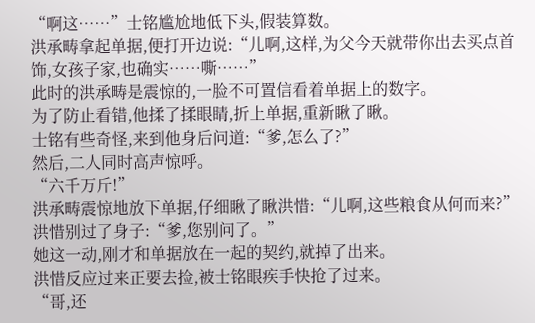“啊这……”士铭尴尬地低下头,假装算数。
洪承畴拿起单据,便打开边说:“儿啊,这样,为父今天就带你出去买点首饰,女孩子家,也确实……嘶……”
此时的洪承畴是震惊的,一脸不可置信看着单据上的数字。
为了防止看错,他揉了揉眼睛,折上单据,重新瞅了瞅。
士铭有些奇怪,来到他身后问道:“爹,怎么了?”
然后,二人同时高声惊呼。
“六千万斤!”
洪承畴震惊地放下单据,仔细瞅了瞅洪惜:“儿啊,这些粮食从何而来?”
洪惜别过了身子:“爹,您别问了。”
她这一动,刚才和单据放在一起的契约,就掉了出来。
洪惜反应过来正要去捡,被士铭眼疾手快抢了过来。
“哥,还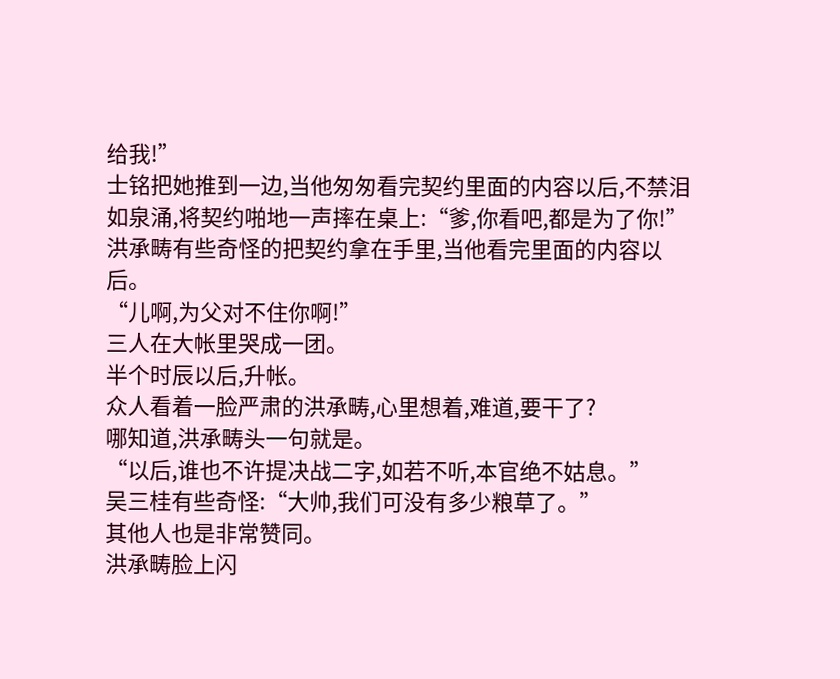给我!”
士铭把她推到一边,当他匆匆看完契约里面的内容以后,不禁泪如泉涌,将契约啪地一声摔在桌上:“爹,你看吧,都是为了你!”
洪承畴有些奇怪的把契约拿在手里,当他看完里面的内容以后。
“儿啊,为父对不住你啊!”
三人在大帐里哭成一团。
半个时辰以后,升帐。
众人看着一脸严肃的洪承畴,心里想着,难道,要干了?
哪知道,洪承畴头一句就是。
“以后,谁也不许提决战二字,如若不听,本官绝不姑息。”
吴三桂有些奇怪:“大帅,我们可没有多少粮草了。”
其他人也是非常赞同。
洪承畴脸上闪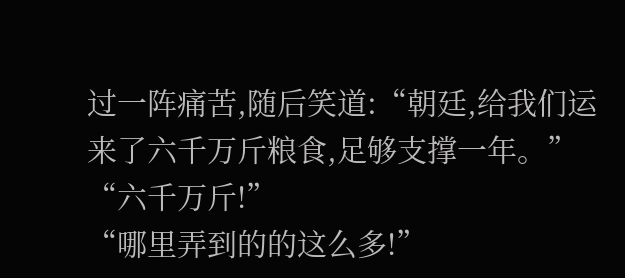过一阵痛苦,随后笑道:“朝廷,给我们运来了六千万斤粮食,足够支撑一年。”
“六千万斤!”
“哪里弄到的的这么多!”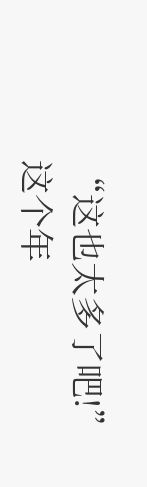“这也太多了吧!”
这个年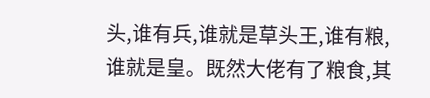头,谁有兵,谁就是草头王,谁有粮,谁就是皇。既然大佬有了粮食,其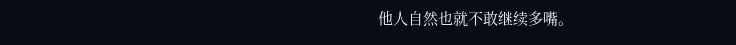他人自然也就不敢继续多嘴。